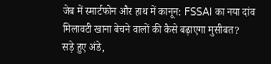जेब में स्मार्टफोन और हाथ में कानून: FSSAI का नया दांव मिलावटी खाना बेचने वालों की कैसे बढ़ाएगा मुसीबत?
सड़े हुए अंडे,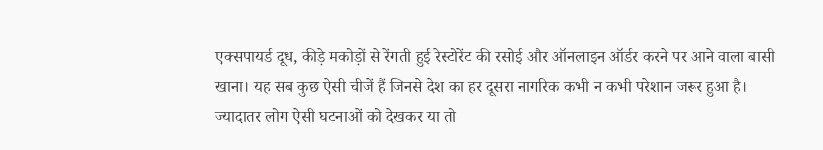एक्सपायर्ड दूध, कीड़े मकोड़ों से रेंगती हुई रेस्टोरेंट की रसोई और ऑनलाइन ऑर्डर करने पर आने वाला बासी खाना। यह सब कुछ ऐसी चीजें हैं जिनसे देश का हर दूसरा नागरिक कभी न कभी परेशान जरूर हुआ है। ज्यादातर लोग ऐसी घटनाओं को देखकर या तो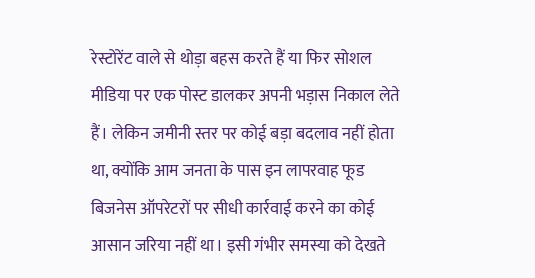रेस्टोरेंट वाले से थोड़ा बहस करते हैं या फिर सोशल मीडिया पर एक पोस्ट डालकर अपनी भड़ास निकाल लेते हैं। लेकिन जमीनी स्तर पर कोई बड़ा बदलाव नहीं होता था, क्योंकि आम जनता के पास इन लापरवाह फूड बिजनेस ऑपरेटरों पर सीधी कार्रवाई करने का कोई आसान जरिया नहीं था। इसी गंभीर समस्या को देखते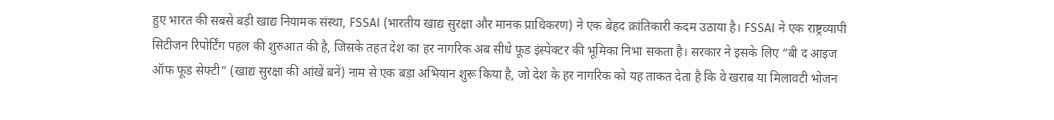हुए भारत की सबसे बड़ी खाद्य नियामक संस्था, FSSAI (भारतीय खाद्य सुरक्षा और मानक प्राधिकरण) ने एक बेहद क्रांतिकारी कदम उठाया है। FSSAI ने एक राष्ट्रव्यापी सिटीजन रिपोर्टिंग पहल की शुरुआत की है, जिसके तहत देश का हर नागरिक अब सीधे फूड इंस्पेक्टर की भूमिका निभा सकता है। सरकार ने इसके लिए “बी द आइज ऑफ फूड सेफ्टी” (खाद्य सुरक्षा की आंखें बनें) नाम से एक बड़ा अभियान शुरू किया है, जो देश के हर नागरिक को यह ताकत देता है कि वे खराब या मिलावटी भोजन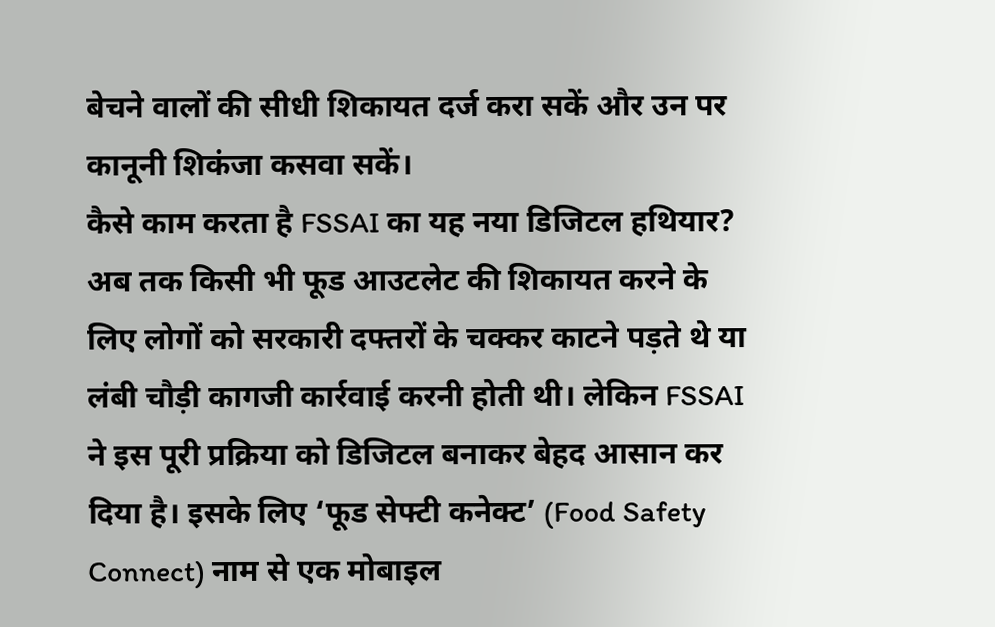बेचने वालों की सीधी शिकायत दर्ज करा सकें और उन पर कानूनी शिकंजा कसवा सकें।
कैसे काम करता है FSSAI का यह नया डिजिटल हथियार?
अब तक किसी भी फूड आउटलेट की शिकायत करने के लिए लोगों को सरकारी दफ्तरों के चक्कर काटने पड़ते थे या लंबी चौड़ी कागजी कार्रवाई करनी होती थी। लेकिन FSSAI ने इस पूरी प्रक्रिया को डिजिटल बनाकर बेहद आसान कर दिया है। इसके लिए ‘फूड सेफ्टी कनेक्ट’ (Food Safety Connect) नाम से एक मोबाइल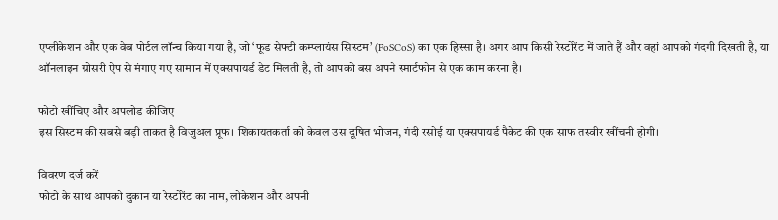एप्लीकेशन और एक वेब पोर्टल लॉन्च किया गया है, जो ‘फूड सेफ्टी कम्प्लायंस सिस्टम’ (FoSCoS) का एक हिस्सा है। अगर आप किसी रेस्टोरेंट में जाते हैं और वहां आपको गंदगी दिखती है, या ऑनलाइन ग्रोसरी ऐप से मंगाए गए सामान में एक्सपायर्ड डेट मिलती है, तो आपको बस अपने स्मार्टफोन से एक काम करना है।

फोटो खींचिए और अपलोड कीजिए
इस सिस्टम की सबसे बड़ी ताकत है विजुअल प्रूफ। शिकायतकर्ता को केवल उस दूषित भोजन, गंदी रसोई या एक्सपायर्ड पैकेट की एक साफ तस्वीर खींचनी होगी।

विवरण दर्ज करें
फोटो के साथ आपको दुकान या रेस्टोरेंट का नाम, लोकेशन और अपनी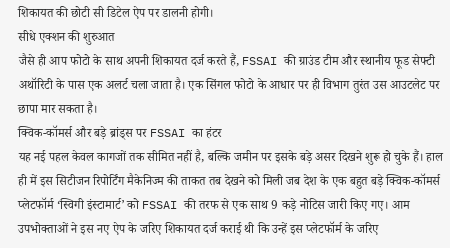शिकायत की छोटी सी डिटेल ऐप पर डालनी होगी।
सीधे एक्शन की शुरुआत
जैसे ही आप फोटो के साथ अपनी शिकायत दर्ज करते हैं, FSSAI की ग्राउंड टीम और स्थानीय फूड सेफ्टी अथॉरिटी के पास एक अलर्ट चला जाता है। एक सिंगल फोटो के आधार पर ही विभाग तुरंत उस आउटलेट पर छापा मार सकता है।
क्विक-कॉमर्स और बड़े ब्रांड्स पर FSSAI का हंटर
यह नई पहल केवल कागजों तक सीमित नहीं है, बल्कि जमीन पर इसके बड़े असर दिखने शुरू हो चुके हैं। हाल ही में इस सिटीजन रिपोर्टिंग मैकेनिज्म की ताकत तब देखने को मिली जब देश के एक बहुत बड़े क्विक-कॉमर्स प्लेटफॉर्म ‘स्विगी इंस्टामार्ट’ को FSSAI की तरफ से एक साथ 9 कड़े नोटिस जारी किए गए। आम उपभोक्ताओं ने इस नए ऐप के जरिए शिकायत दर्ज कराई थी कि उन्हें इस प्लेटफॉर्म के जरिए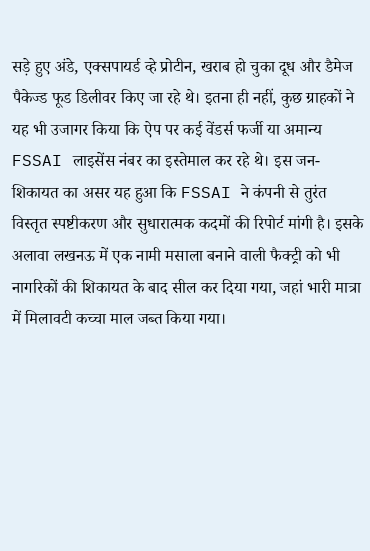सड़े हुए अंडे, एक्सपायर्ड व्हे प्रोटीन, खराब हो चुका दूध और डैमेज पैकेज्ड फूड डिलीवर किए जा रहे थे। इतना ही नहीं, कुछ ग्राहकों ने यह भी उजागर किया कि ऐप पर कई वेंडर्स फर्जी या अमान्य FSSAI लाइसेंस नंबर का इस्तेमाल कर रहे थे। इस जन-शिकायत का असर यह हुआ कि FSSAI ने कंपनी से तुरंत विस्तृत स्पष्टीकरण और सुधारात्मक कदमों की रिपोर्ट मांगी है। इसके अलावा लखनऊ में एक नामी मसाला बनाने वाली फैक्ट्री को भी नागरिकों की शिकायत के बाद सील कर दिया गया, जहां भारी मात्रा में मिलावटी कच्चा माल जब्त किया गया।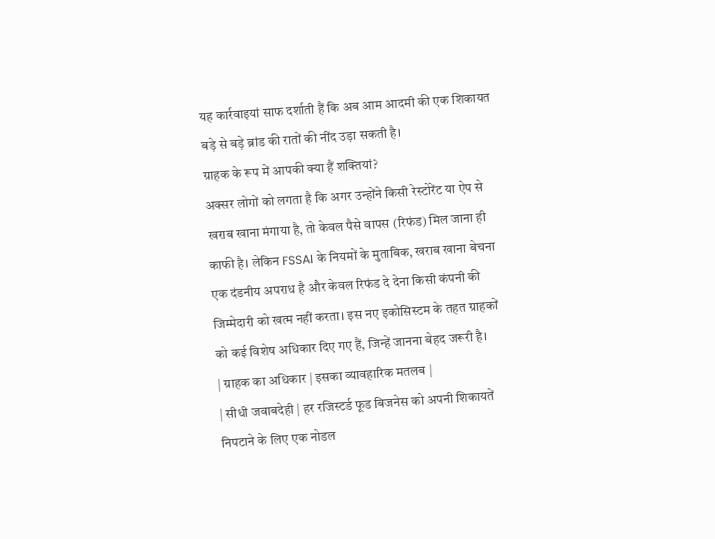यह कार्रवाइयां साफ दर्शाती हैं कि अब आम आदमी की एक शिकायत बड़े से बड़े ब्रांड की रातों की नींद उड़ा सकती है।
ग्राहक के रूप में आपकी क्या हैं शक्तियां?
अक्सर लोगों को लगता है कि अगर उन्होंने किसी रेस्टोरेंट या ऐप से खराब खाना मंगाया है, तो केवल पैसे वापस (रिफंड) मिल जाना ही काफी है। लेकिन FSSAI के नियमों के मुताबिक, खराब खाना बेचना एक दंडनीय अपराध है और केवल रिफंड दे देना किसी कंपनी की जिम्मेदारी को खत्म नहीं करता। इस नए इकोसिस्टम के तहत ग्राहकों को कई विशेष अधिकार दिए गए हैं, जिन्हें जानना बेहद जरूरी है।
| ग्राहक का अधिकार | इसका व्यावहारिक मतलब |
| सीधी जवाबदेही | हर रजिस्टर्ड फूड बिजनेस को अपनी शिकायतें निपटाने के लिए एक नोडल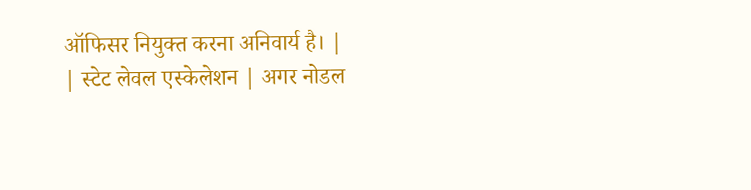ऑफिसर नियुक्त करना अनिवार्य है। |
| स्टेट लेवल एस्केलेशन | अगर नोडल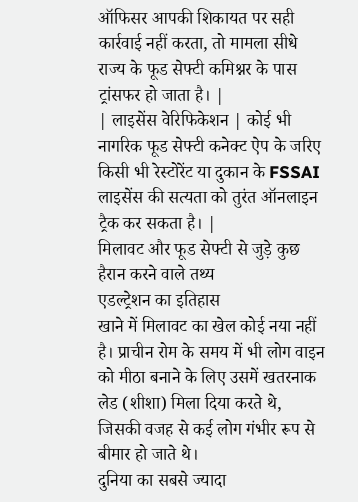ऑफिसर आपकी शिकायत पर सही कार्रवाई नहीं करता, तो मामला सीधे राज्य के फूड सेफ्टी कमिश्नर के पास ट्रांसफर हो जाता है। |
| लाइसेंस वेरिफिकेशन | कोई भी नागरिक फूड सेफ्टी कनेक्ट ऐप के जरिए किसी भी रेस्टोरेंट या दुकान के FSSAI लाइसेंस की सत्यता को तुरंत ऑनलाइन ट्रैक कर सकता है। |
मिलावट और फूड सेफ्टी से जुड़े कुछ हैरान करने वाले तथ्य
एडल्ट्रेशन का इतिहास
खाने में मिलावट का खेल कोई नया नहीं है। प्राचीन रोम के समय में भी लोग वाइन को मीठा बनाने के लिए उसमें खतरनाक लेड (शीशा) मिला दिया करते थे, जिसकी वजह से कई लोग गंभीर रूप से बीमार हो जाते थे।
दुनिया का सबसे ज्यादा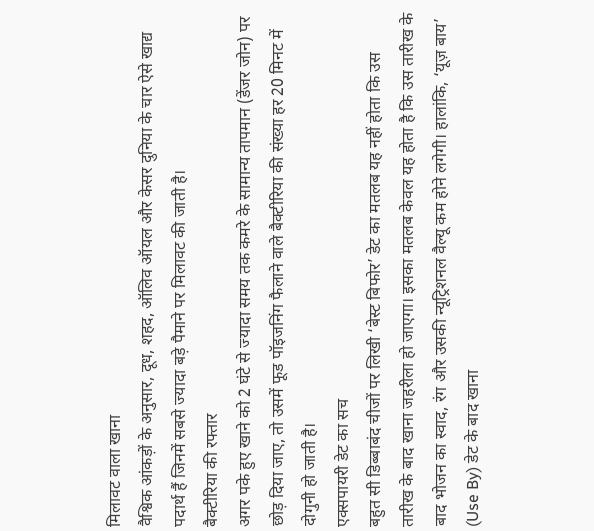मिलावट वाला खाना
वैश्विक आंकड़ों के अनुसार, दूध, शहद, ऑलिव ऑयल और केसर दुनिया के चार ऐसे खाद्य पदार्थ हैं जिनमें सबसे ज्यादा बड़े पैमाने पर मिलावट की जाती है।
बैक्टीरिया की रफ्तार
अगर पके हुए खाने को 2 घंटे से ज्यादा समय तक कमरे के सामान्य तापमान (डेंजर जोन) पर छोड़ दिया जाए, तो उसमें फूड पॉइजनिंग फैलाने वाले बैक्टीरिया की संख्या हर 20 मिनट में दोगुनी हो जाती है।
एक्सपायरी डेट का सच
बहुत सी डिब्बाबंद चीजों पर लिखी ‘बेस्ट बिफोर’ डेट का मतलब यह नहीं होता कि उस तारीख के बाद खाना जहरीला हो जाएगा। इसका मतलब केवल यह होता है कि उस तारीख के बाद भोजन का स्वाद, रंग और उसकी न्यूट्रिशनल वैल्यू कम होने लगेगी। हालांकि, ‘यूज़ बाय’ (Use By) डेट के बाद खाना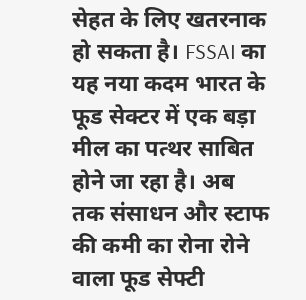सेहत के लिए खतरनाक हो सकता है। FSSAI का यह नया कदम भारत के फूड सेक्टर में एक बड़ा मील का पत्थर साबित होने जा रहा है। अब तक संसाधन और स्टाफ की कमी का रोना रोने वाला फूड सेफ्टी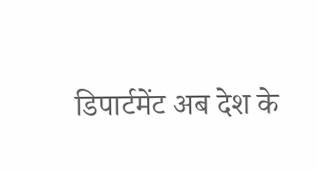डिपार्टमेंट अब देश के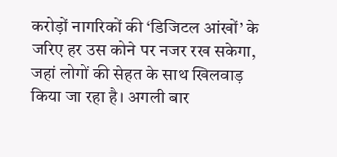करोड़ों नागरिकों की ‘डिजिटल आंखों’ के जरिए हर उस कोने पर नजर रख सकेगा, जहां लोगों की सेहत के साथ खिलवाड़ किया जा रहा है। अगली बार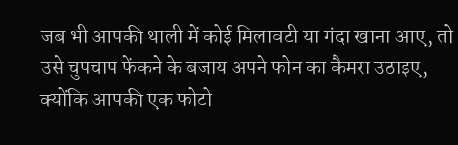जब भी आपकी थाली में कोई मिलावटी या गंदा खाना आए, तो उसे चुपचाप फेंकने के बजाय अपने फोन का कैमरा उठाइए, क्योंकि आपकी एक फोटो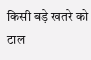किसी बड़े खतरे को टाल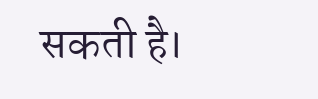सकती है।